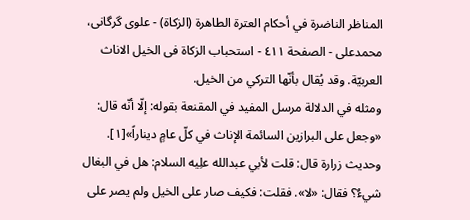المناظر الناضرة في أحکام العترة الطاهرة (الزکاة) - علوی گرگانی، محمدعلی - الصفحة ٤١١ - استحباب الزکاة فی الخيل الاناث
العربيّة. وقد يُقال بأنّها التركي من الخيل.
ومثله في الدلالة مرسل المفيد في المقنعة بقوله: إلّا أنّه قال: «وجعل على البرازين السائمة الإناث في كلّ عامٍ ديناراً»[١].
وحديث زرارة قال: قلت لأبي عبدالله علِیه السلام: هل في البغال شيءٌ؟ فقال: «لا». فقلت: فكيف صار على الخيل ولم يصر على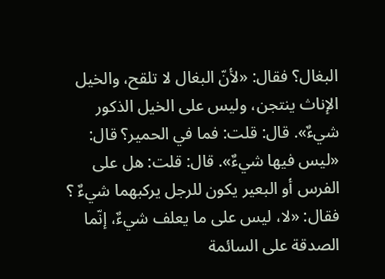البغال؟ فقال: «لأنّ البغال لا تلقح، والخيل الإناث ينتجن، وليس على الخيل الذكور شيءٌ». قال: قلت: فما في الحمير؟ قال: «ليس فيها شيءٌ». قال: قلت: هل على الفرس أو البعير يكون للرجل يركبهما شيءٌ ؟ فقال: «لا، ليس على ما يعلف شيءٌ، إنّما الصدقة على السائمة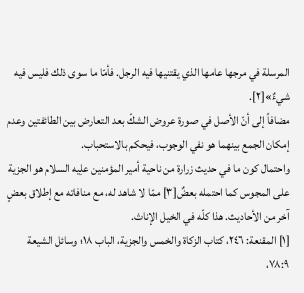المرسلة في مرجها عامها الذي يقتنيها فيه الرجل. فأمّا ما سوى ذلك فليس فيه شيءٌ»[٢].
مضافاً إلى أنّ الأصل في صورة عروض الشكّ بعد التعارض بين الطائفتين وعدم إمكان الجمع بينهما هو نفي الوجوب، فيحكم بالاستحباب.
واحتمال كون ما في حديث زرارة من ناحية أمير المؤمنين علِیه السلام هو الجزية على المجوس كما احتمله بعضٌ[٣] ممّا لا شاهد له، مع منافاته مع إطلاق بعضٍ آخر من الأحاديث. هذا كلّه في الخيل الإناث.
[١] المقنعة: ٢٤٦، كتاب الزكاة والخمس والجزية، الباب ١٨؛ وسائل الشيعة ٧٨:٩،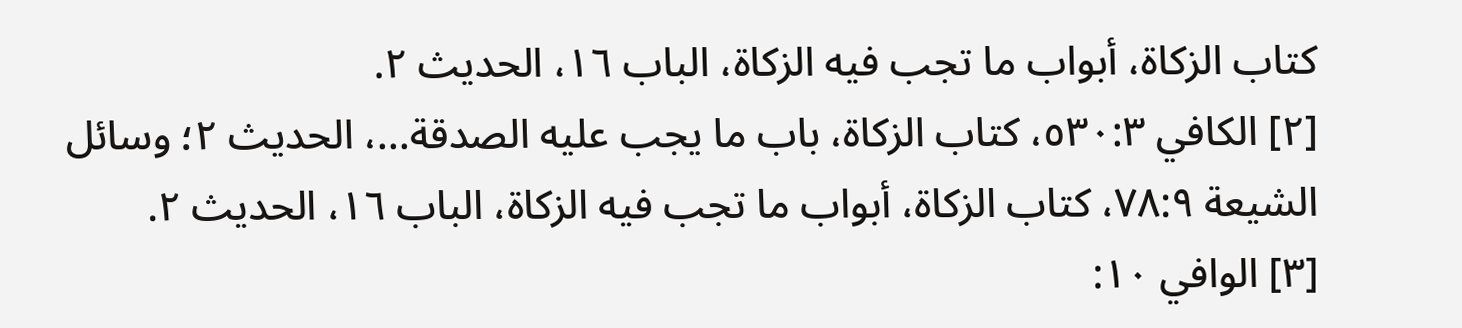كتاب الزكاة، أبواب ما تجب فيه الزكاة، الباب ١٦، الحديث ٢.
[٢] الكافي ٥٣٠:٣، كتاب الزكاة، باب ما يجب عليه الصدقة...، الحديث ٢؛ وسائل الشيعة ٧٨:٩، كتاب الزكاة، أبواب ما تجب فيه الزكاة، الباب ١٦، الحديث ٢.
[٣] الوافي ١٠: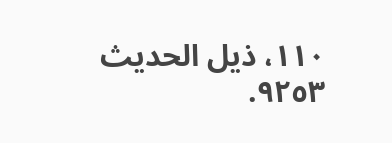١١٠، ذيل الحديث ٩٢٥٣.